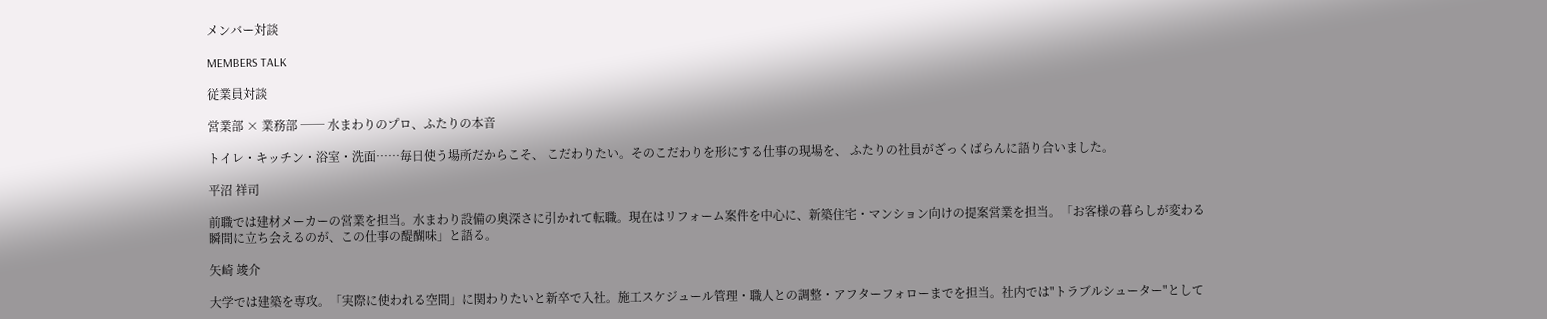メンバー対談

MEMBERS TALK

従業員対談

営業部 × 業務部 ── 水まわりのプロ、ふたりの本音

トイレ・キッチン・浴室・洗面……毎日使う場所だからこそ、 こだわりたい。そのこだわりを形にする仕事の現場を、 ふたりの社員がざっくばらんに語り合いました。

平沼 祥司

前職では建材メーカーの営業を担当。水まわり設備の奥深さに引かれて転職。現在はリフォーム案件を中心に、新築住宅・マンション向けの提案営業を担当。「お客様の暮らしが変わる瞬間に立ち会えるのが、この仕事の醍醐味」と語る。

矢崎 竣介

大学では建築を専攻。「実際に使われる空間」に関わりたいと新卒で入社。施工スケジュール管理・職人との調整・アフターフォローまでを担当。社内では"トラブルシューター"として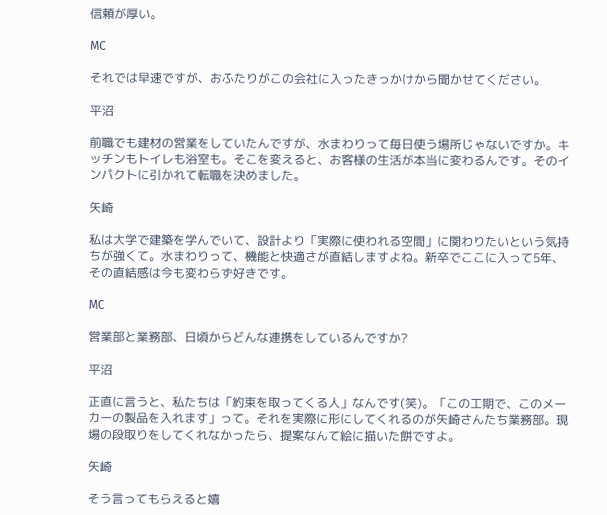信頼が厚い。

MC

それでは早速ですが、おふたりがこの会社に入ったきっかけから聞かせてください。

平沼

前職でも建材の営業をしていたんですが、水まわりって毎日使う場所じゃないですか。キッチンもトイレも浴室も。そこを変えると、お客様の生活が本当に変わるんです。そのインパクトに引かれて転職を決めました。

矢崎

私は大学で建築を学んでいて、設計より「実際に使われる空間」に関わりたいという気持ちが強くて。水まわりって、機能と快適さが直結しますよね。新卒でここに入って5年、その直結感は今も変わらず好きです。

MC

営業部と業務部、日頃からどんな連携をしているんですか?

平沼

正直に言うと、私たちは「約束を取ってくる人」なんです(笑)。「この工期で、このメーカーの製品を入れます」って。それを実際に形にしてくれるのが矢崎さんたち業務部。現場の段取りをしてくれなかったら、提案なんて絵に描いた餅ですよ。

矢崎

そう言ってもらえると嬉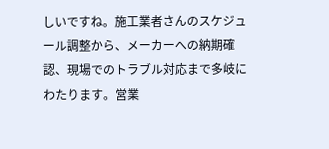しいですね。施工業者さんのスケジュール調整から、メーカーへの納期確認、現場でのトラブル対応まで多岐にわたります。営業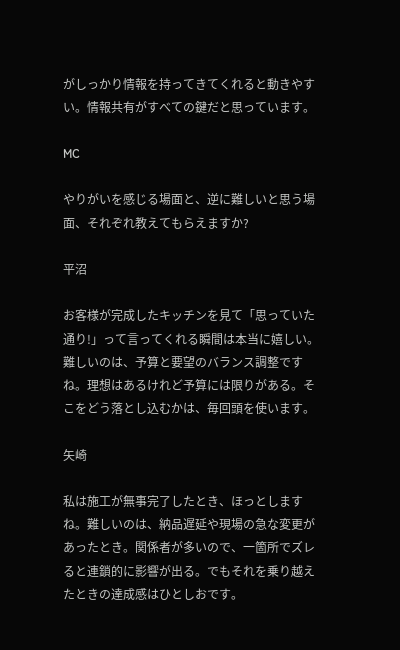がしっかり情報を持ってきてくれると動きやすい。情報共有がすべての鍵だと思っています。

MC

やりがいを感じる場面と、逆に難しいと思う場面、それぞれ教えてもらえますか?

平沼

お客様が完成したキッチンを見て「思っていた通り!」って言ってくれる瞬間は本当に嬉しい。難しいのは、予算と要望のバランス調整ですね。理想はあるけれど予算には限りがある。そこをどう落とし込むかは、毎回頭を使います。

矢崎

私は施工が無事完了したとき、ほっとしますね。難しいのは、納品遅延や現場の急な変更があったとき。関係者が多いので、一箇所でズレると連鎖的に影響が出る。でもそれを乗り越えたときの達成感はひとしおです。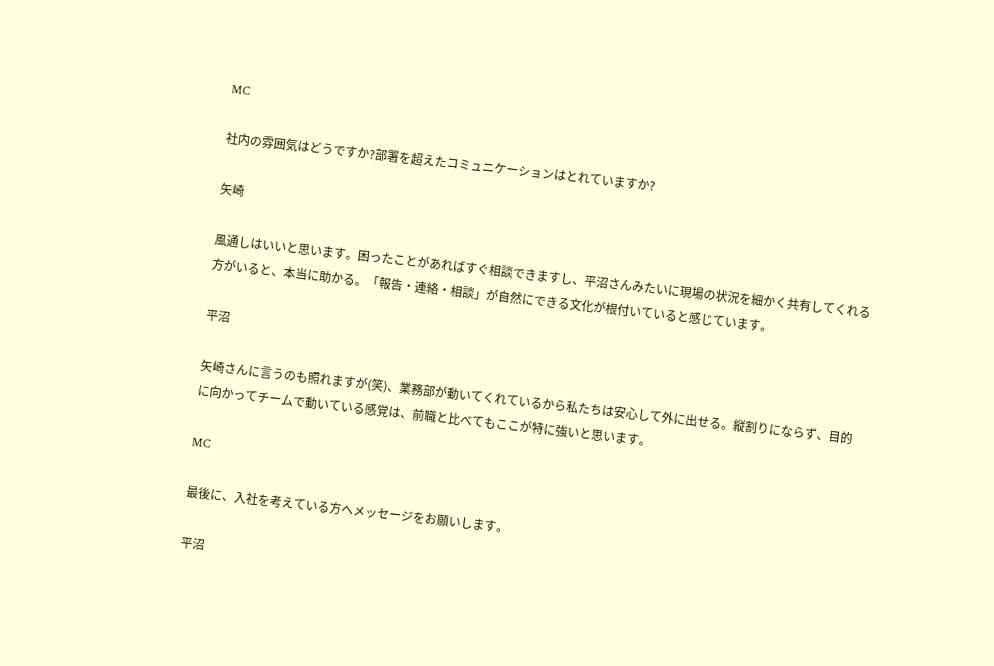MC

社内の雰囲気はどうですか?部署を超えたコミュニケーションはとれていますか?

矢崎

風通しはいいと思います。困ったことがあればすぐ相談できますし、平沼さんみたいに現場の状況を細かく共有してくれる方がいると、本当に助かる。「報告・連絡・相談」が自然にできる文化が根付いていると感じています。

平沼

矢崎さんに言うのも照れますが(笑)、業務部が動いてくれているから私たちは安心して外に出せる。縦割りにならず、目的に向かってチームで動いている感覚は、前職と比べてもここが特に強いと思います。

MC

最後に、入社を考えている方へメッセージをお願いします。

平沼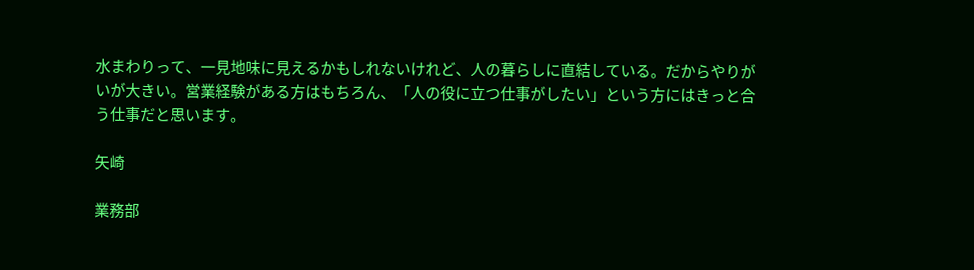水まわりって、一見地味に見えるかもしれないけれど、人の暮らしに直結している。だからやりがいが大きい。営業経験がある方はもちろん、「人の役に立つ仕事がしたい」という方にはきっと合う仕事だと思います。

矢崎

業務部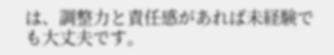は、調整力と責任感があれば未経験でも大丈夫です。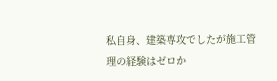私自身、建築専攻でしたが施工管理の経験はゼロか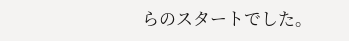らのスタートでした。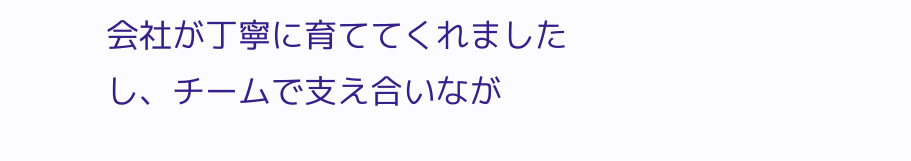会社が丁寧に育ててくれましたし、チームで支え合いなが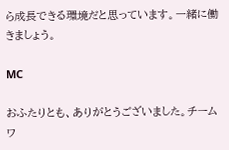ら成長できる環境だと思っています。一緒に働きましょう。

MC

おふたりとも、ありがとうございました。チームワ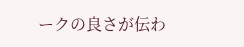ークの良さが伝わ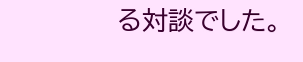る対談でした。